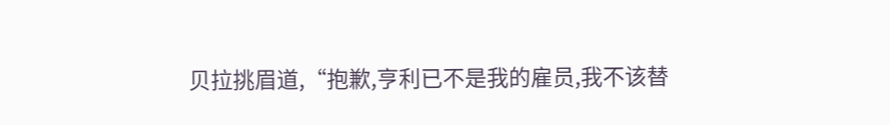贝拉挑眉道,“抱歉,亨利已不是我的雇员,我不该替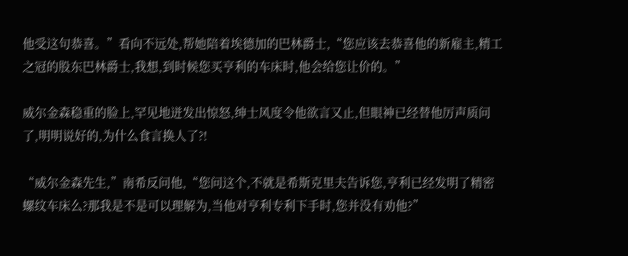他受这句恭喜。”看向不远处,帮她陪着埃德加的巴林爵士,“您应该去恭喜他的新雇主,精工之冠的股东巴林爵士,我想,到时候您买亨利的车床时,他会给您让价的。”

威尔金森稳重的脸上,罕见地迸发出惊怒,绅士风度令他欲言又止,但眼神已经替他厉声质问了,明明说好的,为什么食言换人了?!

“威尔金森先生,”南希反问他,“您问这个,不就是希斯克里夫告诉您,亨利已经发明了精密螺纹车床么?那我是不是可以理解为,当他对亨利专利下手时,您并没有劝他?”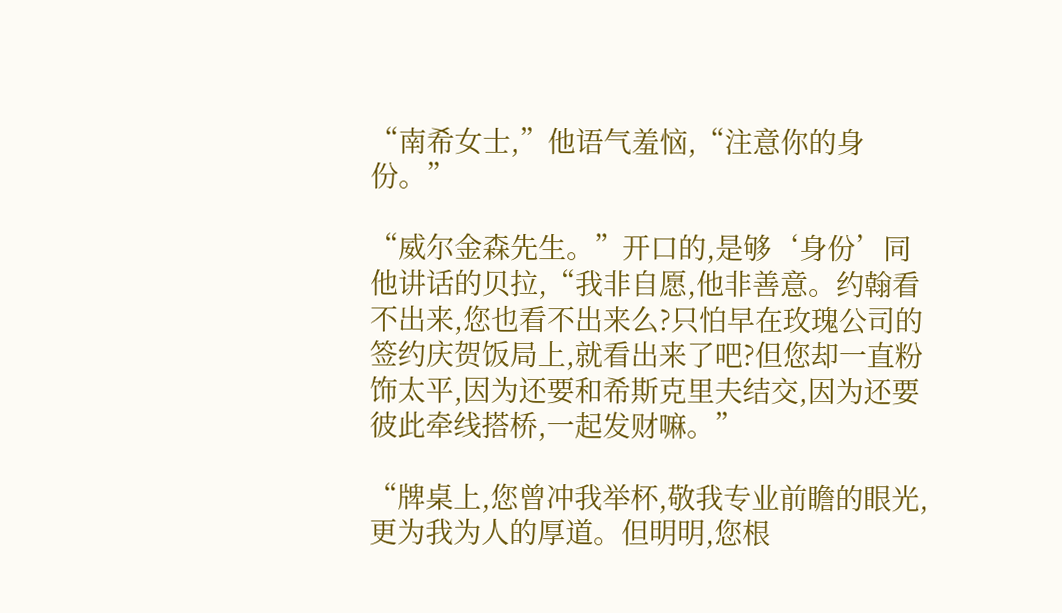“南希女士,”他语气羞恼,“注意你的身份。”

“威尔金森先生。”开口的,是够‘身份’同他讲话的贝拉,“我非自愿,他非善意。约翰看不出来,您也看不出来么?只怕早在玫瑰公司的签约庆贺饭局上,就看出来了吧?但您却一直粉饰太平,因为还要和希斯克里夫结交,因为还要彼此牵线搭桥,一起发财嘛。”

“牌桌上,您曾冲我举杯,敬我专业前瞻的眼光,更为我为人的厚道。但明明,您根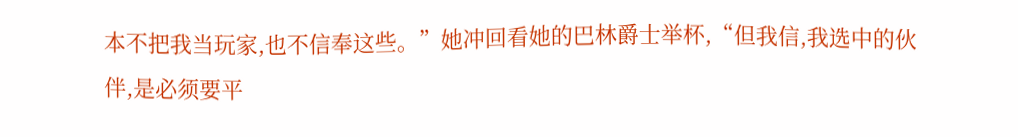本不把我当玩家,也不信奉这些。”她冲回看她的巴林爵士举杯,“但我信,我选中的伙伴,是必须要平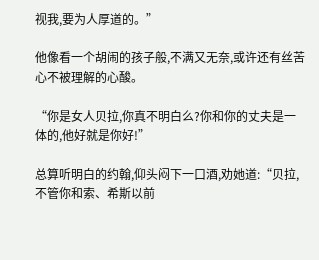视我,要为人厚道的。”

他像看一个胡闹的孩子般,不满又无奈,或许还有丝苦心不被理解的心酸。

“你是女人贝拉,你真不明白么?你和你的丈夫是一体的,他好就是你好!”

总算听明白的约翰,仰头闷下一口酒,劝她道:“贝拉,不管你和索、希斯以前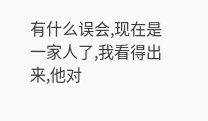有什么误会,现在是一家人了,我看得出来,他对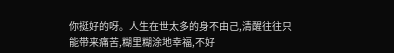你挺好的呀。人生在世太多的身不由己,清醒往往只能带来痛苦,糊里糊涂地幸福,不好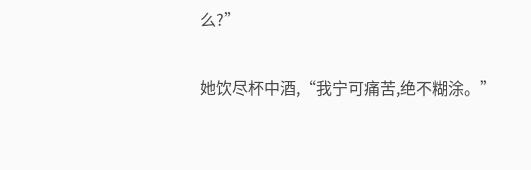么?”

她饮尽杯中酒,“我宁可痛苦,绝不糊涂。”